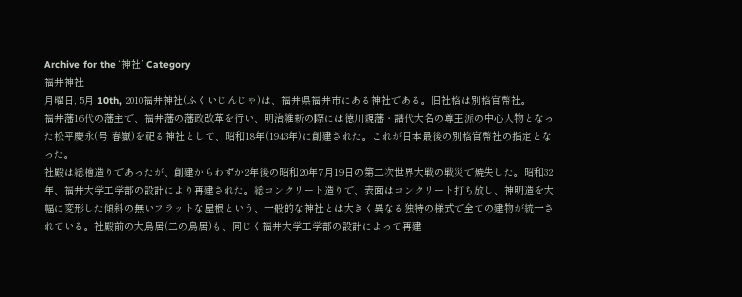Archive for the ‘神社’ Category
福井神社
月曜日, 5月 10th, 2010福井神社(ふくいじんじゃ)は、福井県福井市にある神社である。旧社格は別格官幣社。
福井藩16代の藩主で、福井藩の藩政改革を行い、明治維新の際には徳川親藩・譜代大名の尊王派の中心人物となった松平慶永(号 春嶽)を祀る神社として、昭和18年(1943年)に創建された。これが日本最後の別格官幣社の指定となった。
社殿は総檜造りであったが、創建からわずか2年後の昭和20年7月19日の第二次世界大戦の戦災で焼失した。昭和32年、福井大学工学部の設計により再建された。総コンクリート造りで、表面はコンクリート打ち放し、神明造を大幅に変形した傾斜の無いフラットな屋根という、一般的な神社とは大きく異なる独特の様式で全ての建物が統一されている。社殿前の大鳥居(二の鳥居)も、同じく福井大学工学部の設計によって再建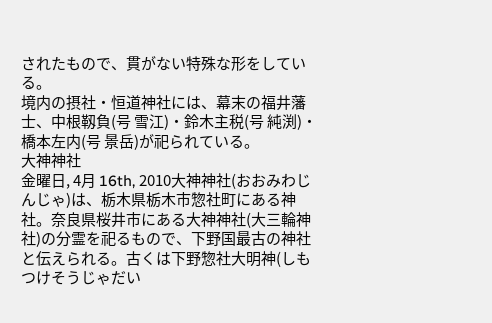されたもので、貫がない特殊な形をしている。
境内の摂社・恒道神社には、幕末の福井藩士、中根靱負(号 雪江)・鈴木主税(号 純渕)・橋本左内(号 景岳)が祀られている。
大神神社
金曜日, 4月 16th, 2010大神神社(おおみわじんじゃ)は、栃木県栃木市惣社町にある神社。奈良県桜井市にある大神神社(大三輪神社)の分霊を祀るもので、下野国最古の神社と伝えられる。古くは下野惣社大明神(しもつけそうじゃだい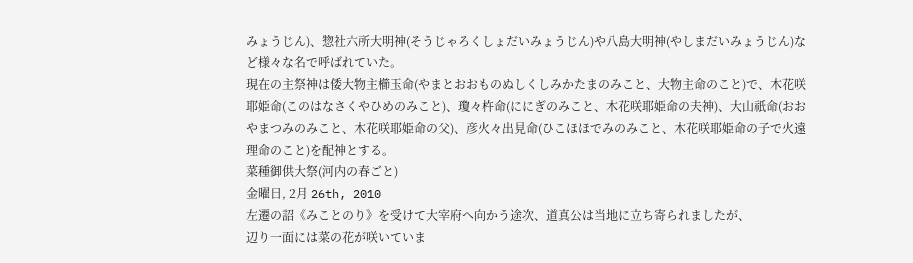みょうじん)、惣社六所大明神(そうじゃろくしょだいみょうじん)や八島大明神(やしまだいみょうじん)など様々な名で呼ばれていた。
現在の主祭神は倭大物主櫛玉命(やまとおおものぬしくしみかたまのみこと、大物主命のこと)で、木花咲耶姫命(このはなさくやひめのみこと)、瓊々杵命(ににぎのみこと、木花咲耶姫命の夫神)、大山祇命(おおやまつみのみこと、木花咲耶姫命の父)、彦火々出見命(ひこほほでみのみこと、木花咲耶姫命の子で火遠理命のこと)を配神とする。
菜種御供大祭(河内の春ごと)
金曜日, 2月 26th, 2010
左遷の詔《みことのり》を受けて大宰府へ向かう途次、道真公は当地に立ち寄られましたが、
辺り一面には菜の花が咲いていま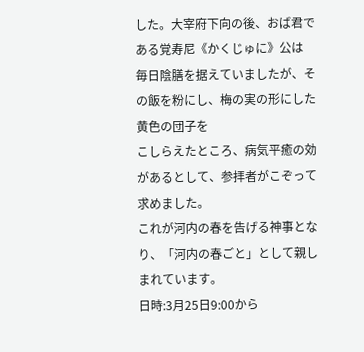した。大宰府下向の後、おば君である覚寿尼《かくじゅに》公は
毎日陰膳を据えていましたが、その飯を粉にし、梅の実の形にした黄色の団子を
こしらえたところ、病気平癒の効があるとして、参拝者がこぞって求めました。
これが河内の春を告げる神事となり、「河内の春ごと」として親しまれています。
日時:3月25日9:00から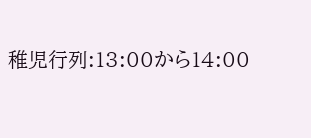稚児行列:13:00から14:00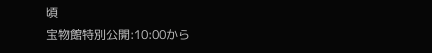頃
宝物館特別公開:10:00から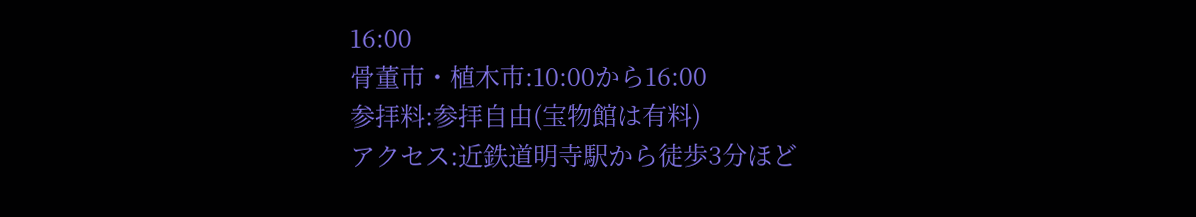16:00
骨董市・植木市:10:00から16:00
参拝料:参拝自由(宝物館は有料)
アクセス:近鉄道明寺駅から徒歩3分ほど